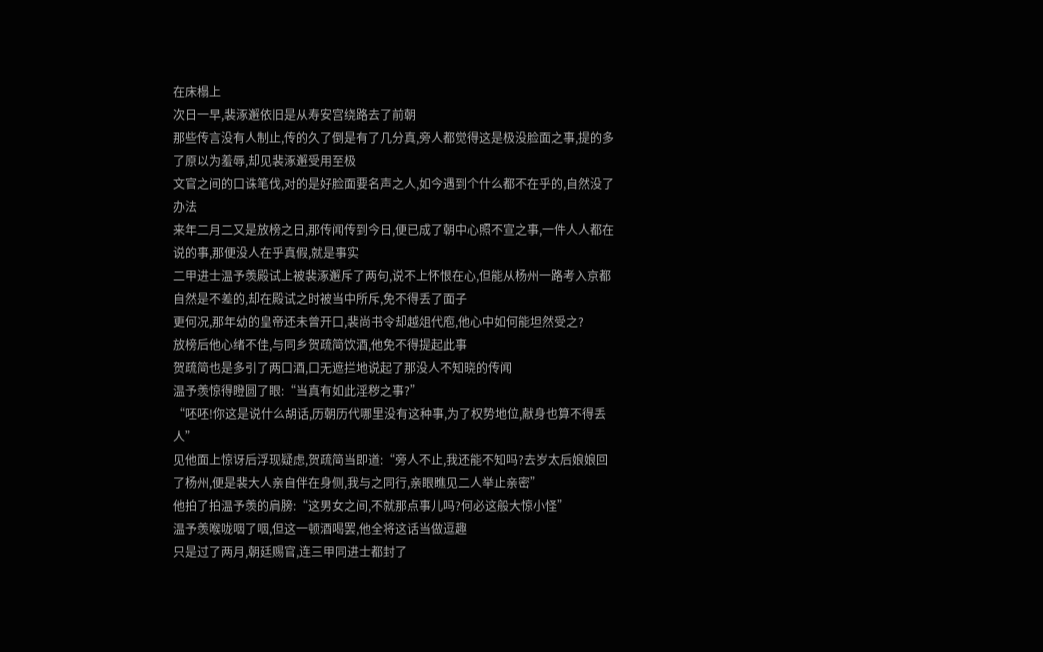在床榻上
次日一早,裴涿邂依旧是从寿安宫绕路去了前朝
那些传言没有人制止,传的久了倒是有了几分真,旁人都觉得这是极没脸面之事,提的多了原以为羞辱,却见裴涿邂受用至极
文官之间的口诛笔伐,对的是好脸面要名声之人,如今遇到个什么都不在乎的,自然没了办法
来年二月二又是放榜之日,那传闻传到今日,便已成了朝中心照不宣之事,一件人人都在说的事,那便没人在乎真假,就是事实
二甲进士温予羡殿试上被裴涿邂斥了两句,说不上怀恨在心,但能从杨州一路考入京都自然是不差的,却在殿试之时被当中所斥,免不得丢了面子
更何况,那年幼的皇帝还未曾开口,裴尚书令却越俎代庖,他心中如何能坦然受之?
放榜后他心绪不佳,与同乡贺疏简饮酒,他免不得提起此事
贺疏简也是多引了两口酒,口无遮拦地说起了那没人不知晓的传闻
温予羡惊得瞪圆了眼:“当真有如此淫秽之事?”
“呸呸!你这是说什么胡话,历朝历代哪里没有这种事,为了权势地位,献身也算不得丢人”
见他面上惊讶后浮现疑虑,贺疏简当即道:“旁人不止,我还能不知吗?去岁太后娘娘回了杨州,便是裴大人亲自伴在身侧,我与之同行,亲眼瞧见二人举止亲密”
他拍了拍温予羡的肩膀:“这男女之间,不就那点事儿吗?何必这般大惊小怪”
温予羡喉咙咽了咽,但这一顿酒喝罢,他全将这话当做逗趣
只是过了两月,朝廷赐官,连三甲同进士都封了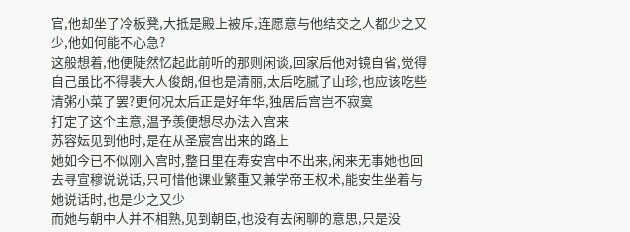官,他却坐了冷板凳,大抵是殿上被斥,连愿意与他结交之人都少之又少,他如何能不心急?
这般想着,他便陡然忆起此前听的那则闲谈,回家后他对镜自省,觉得自己虽比不得裴大人俊朗,但也是清丽,太后吃腻了山珍,也应该吃些清粥小菜了罢?更何况太后正是好年华,独居后宫岂不寂寞
打定了这个主意,温予羡便想尽办法入宫来
苏容妘见到他时,是在从圣宸宫出来的路上
她如今已不似刚入宫时,整日里在寿安宫中不出来,闲来无事她也回去寻宣穆说说话,只可惜他课业繁重又兼学帝王权术,能安生坐着与她说话时,也是少之又少
而她与朝中人并不相熟,见到朝臣,也没有去闲聊的意思,只是没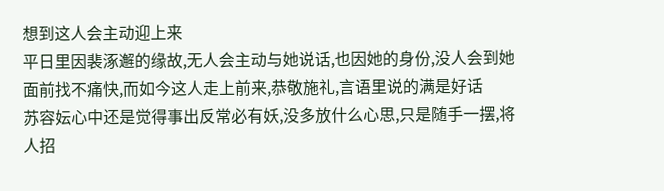想到这人会主动迎上来
平日里因裴涿邂的缘故,无人会主动与她说话,也因她的身份,没人会到她面前找不痛快,而如今这人走上前来,恭敬施礼,言语里说的满是好话
苏容妘心中还是觉得事出反常必有妖,没多放什么心思,只是随手一摆,将人招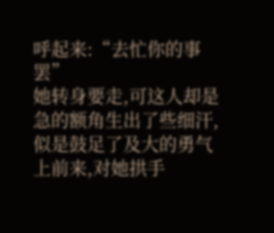呼起来:“去忙你的事罢”
她转身要走,可这人却是急的额角生出了些细汗,似是鼓足了及大的勇气上前来,对她拱手